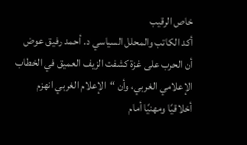خاص الرقيب
أكد الكاتب والمحلل السياسي د. أحمد رفيق عوض أن الحرب على غزة كشفت الزيف العميق في الخطاب الإعلامي الغربي، وأن “الإعلام الغربي انهزم أخلاقيًا ومهنيًا أمام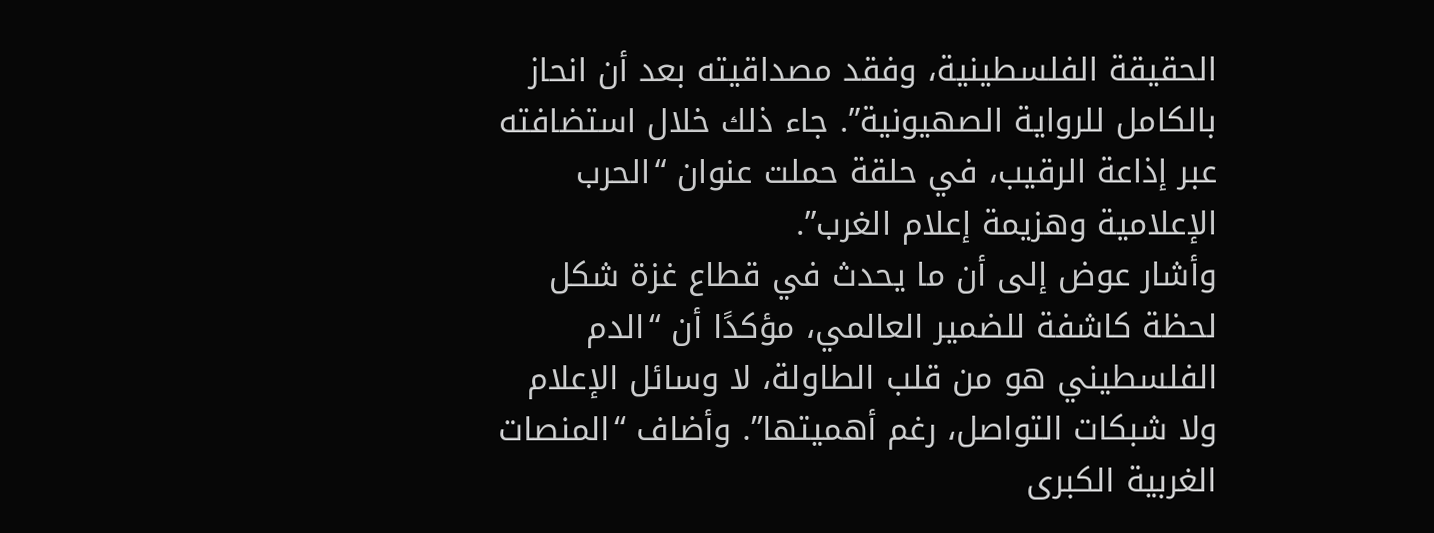الحقيقة الفلسطينية، وفقد مصداقيته بعد أن انحاز بالكامل للرواية الصهيونية”. جاء ذلك خلال استضافته عبر إذاعة الرقيب، في حلقة حملت عنوان “الحرب الإعلامية وهزيمة إعلام الغرب”.
وأشار عوض إلى أن ما يحدث في قطاع غزة شكل لحظة كاشفة للضمير العالمي، مؤكدًا أن “الدم الفلسطيني هو من قلب الطاولة، لا وسائل الإعلام ولا شبكات التواصل، رغم أهميتها”. وأضاف “المنصات الغربية الكبرى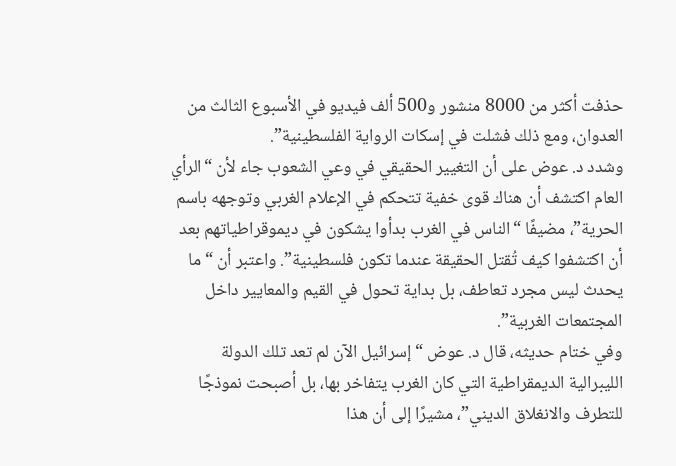حذفت أكثر من 8000 منشور و500 ألف فيديو في الأسبوع الثالث من العدوان، ومع ذلك فشلت في إسكات الرواية الفلسطينية”.
وشدد د. عوض على أن التغيير الحقيقي في وعي الشعوب جاء لأن “الرأي العام اكتشف أن هناك قوى خفية تتحكم في الإعلام الغربي وتوجهه باسم الحرية”، مضيفًا “الناس في الغرب بدأوا يشكون في ديموقراطياتهم بعد أن اكتشفوا كيف تُقتل الحقيقة عندما تكون فلسطينية”. واعتبر أن “ما يحدث ليس مجرد تعاطف، بل بداية تحول في القيم والمعايير داخل المجتمعات الغربية”.
وفي ختام حديثه، قال د. عوض “إسرائيل الآن لم تعد تلك الدولة الليبرالية الديمقراطية التي كان الغرب يتفاخر بها، بل أصبحت نموذجًا للتطرف والانغلاق الديني”، مشيرًا إلى أن هذا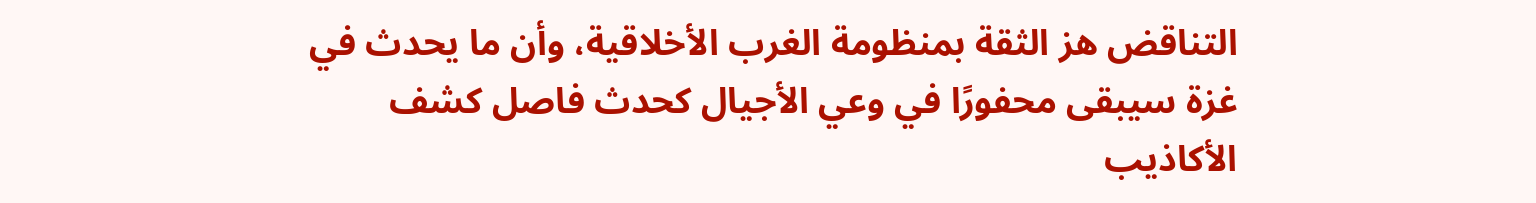التناقض هز الثقة بمنظومة الغرب الأخلاقية، وأن ما يحدث في غزة سيبقى محفورًا في وعي الأجيال كحدث فاصل كشف الأكاذيب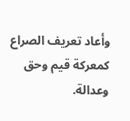وأعاد تعريف الصراع كمعركة قيم وحق وعدالة.